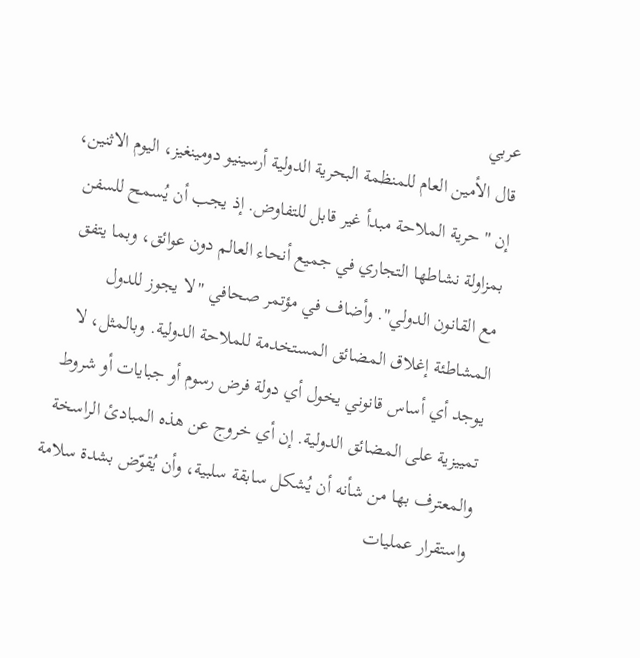عربي
قال الأمين العام للمنظمة البحرية الدولية أرسينيو دومينغيز، اليوم الاثنين، إن "حرية الملاحة مبدأ غير قابل للتفاوض. إذ يجب أن يُسمح للسفن بمزاولة نشاطها التجاري في جميع أنحاء العالم دون عوائق، وبما يتفق مع القانون الدولي". وأضاف في مؤتمر صحافي "لا يجوز للدول المشاطئة إغلاق المضائق المستخدمة للملاحة الدولية. وبالمثل، لا يوجد أي أساس قانوني يخول أي دولة فرض رسوم أو جبايات أو شروط تمييزية على المضائق الدولية. إن أي خروج عن هذه المبادئ الراسخة والمعترف بها من شأنه أن يُشكل سابقة سلبية، وأن يُقوّض بشدة سلامة واستقرار عمليات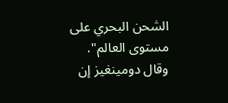الشحن البحري على مستوى العالم".
وقال دومينغيز إن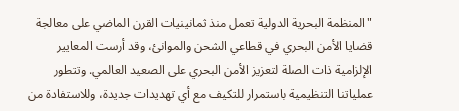"المنظمة البحرية الدولية تعمل منذ ثمانينيات القرن الماضي على معالجة قضايا الأمن البحري في قطاعي الشحن والموانئ، وقد أرست المعايير الإلزامية ذات الصلة لتعزيز الأمن البحري على الصعيد العالمي. وتتطور عملياتنا التنظيمية باستمرار للتكيف مع أي تهديدات جديدة، وللاستفادة من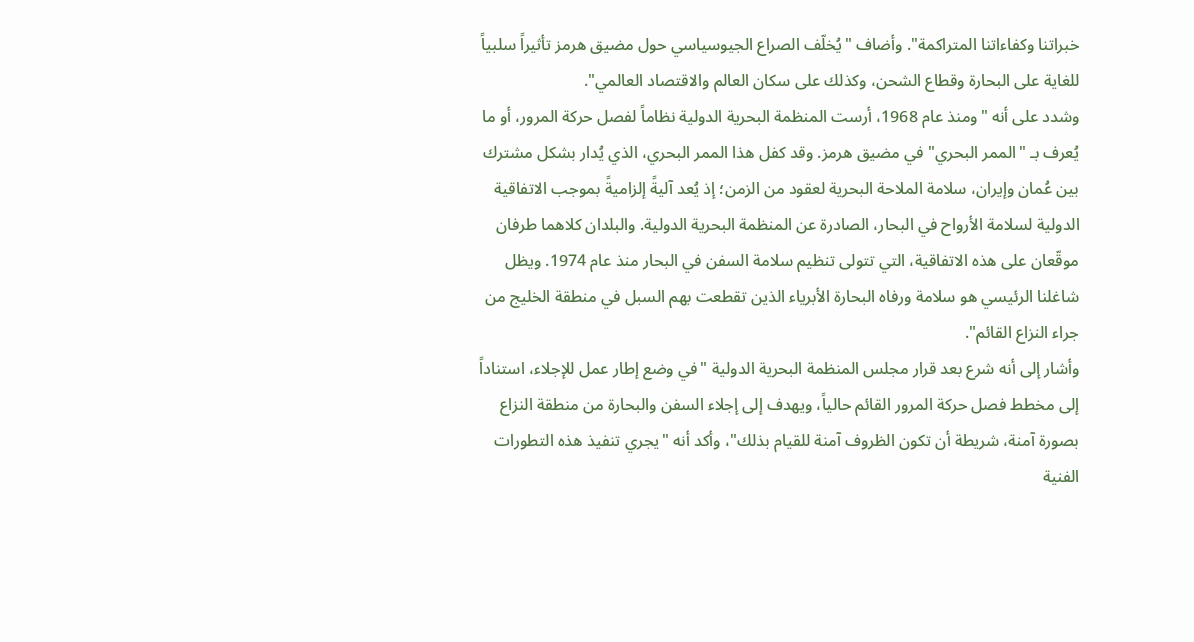خبراتنا وكفاءاتنا المتراكمة". وأضاف "يُخلّف الصراع الجيوسياسي حول مضيق هرمز تأثيراً سلبياً للغاية على البحارة وقطاع الشحن، وكذلك على سكان العالم والاقتصاد العالمي".
وشدد على أنه "ومنذ عام 1968، أرست المنظمة البحرية الدولية نظاماً لفصل حركة المرور، أو ما يُعرف بـ "الممر البحري" في مضيق هرمز. وقد كفل هذا الممر البحري، الذي يُدار بشكل مشترك بين عُمان وإيران، سلامة الملاحة البحرية لعقود من الزمن؛ إذ يُعد آليةً إلزاميةً بموجب الاتفاقية الدولية لسلامة الأرواح في البحار، الصادرة عن المنظمة البحرية الدولية. والبلدان كلاهما طرفان موقّعان على هذه الاتفاقية، التي تتولى تنظيم سلامة السفن في البحار منذ عام 1974. ويظل شاغلنا الرئيسي هو سلامة ورفاه البحارة الأبرياء الذين تقطعت بهم السبل في منطقة الخليج من جراء النزاع القائم".
وأشار إلى أنه شرع بعد قرار مجلس المنظمة البحرية الدولية "في وضع إطار عمل للإجلاء، استناداً إلى مخطط فصل حركة المرور القائم حالياً، ويهدف إلى إجلاء السفن والبحارة من منطقة النزاع بصورة آمنة، شريطة أن تكون الظروف آمنة للقيام بذلك"، وأكد أنه "يجري تنفيذ هذه التطورات الفنية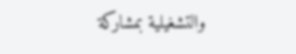والتشغيلية بمشاركة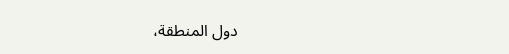دول المنطقة،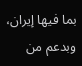بما فيها إيران، وبدعم من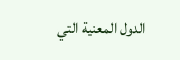الدول المعنية التي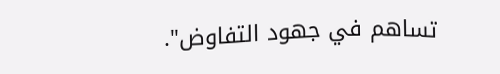تساهم في جهود التفاوض".